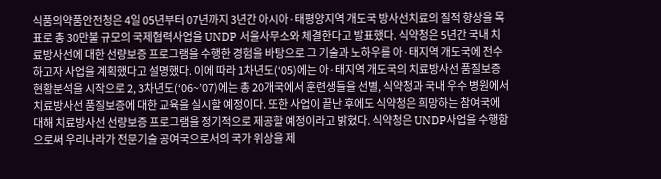식품의약품안전청은 4일 05년부터 07년까지 3년간 아시아·태평양지역 개도국 방사선치료의 질적 향상을 목표로 총 30만불 규모의 국제협력사업을 UNDP 서울사무소와 체결한다고 발표했다. 식약청은 5년간 국내 치료방사선에 대한 선량보증 프로그램을 수행한 경험을 바탕으로 그 기술과 노하우를 아·태지역 개도국에 전수하고자 사업을 계획했다고 설명했다. 이에 따라 1차년도(‘05)에는 아·태지역 개도국의 치료방사선 품질보증 현황분석을 시작으로 2, 3차년도(‘06~’07)에는 총 20개국에서 훈련생들을 선별, 식약청과 국내 우수 병원에서 치료방사선 품질보증에 대한 교육을 실시할 예정이다. 또한 사업이 끝난 후에도 식약청은 희망하는 참여국에 대해 치료방사선 선량보증 프로그램을 정기적으로 제공할 예정이라고 밝혔다. 식약청은 UNDP사업을 수행함으로써 우리나라가 전문기술 공여국으로서의 국가 위상을 제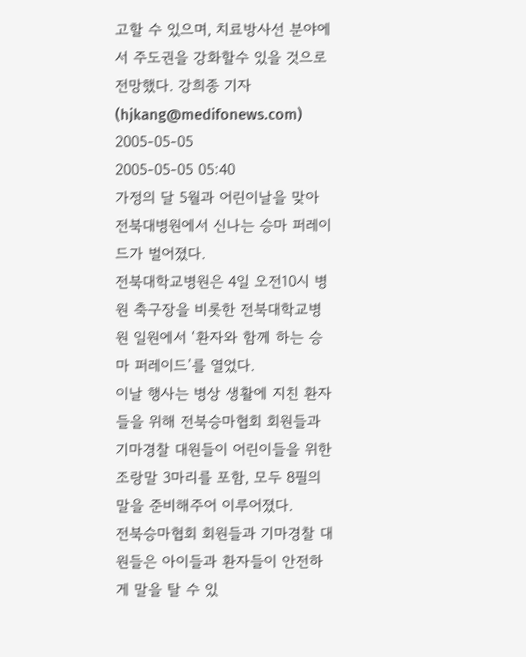고할 수 있으며, 치료방사선 분야에서 주도권을 강화할수 있을 것으로 전망했다. 강희종 기자(hjkang@medifonews.com) 2005-05-05
2005-05-05 05:40
가정의 달 5월과 어린이날을 맞아 전북대병원에서 신나는 승마 퍼레이드가 벌어졌다.
전북대학교병원은 4일 오전10시 병원 축구장을 비롯한 전북대학교병원 일원에서 ‘환자와 함께 하는 승마 퍼레이드’를 열었다.
이날 행사는 병상 생활에 지친 환자들을 위해 전북승마협회 회원들과 기마경찰 대원들이 어린이들을 위한 조랑말 3마리를 포함, 모두 8필의 말을 준비해주어 이루어졌다.
전북승마협회 회원들과 기마경찰 대원들은 아이들과 환자들이 안전하게 말을 탈 수 있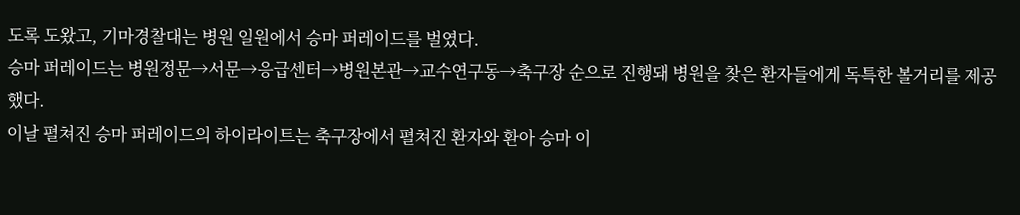도록 도왔고, 기마경찰대는 병원 일원에서 승마 퍼레이드를 벌였다.
승마 퍼레이드는 병원정문→서문→응급센터→병원본관→교수연구동→축구장 순으로 진행돼 병원을 찾은 환자들에게 독특한 볼거리를 제공했다.
이날 펼쳐진 승마 퍼레이드의 하이라이트는 축구장에서 펼쳐진 환자와 환아 승마 이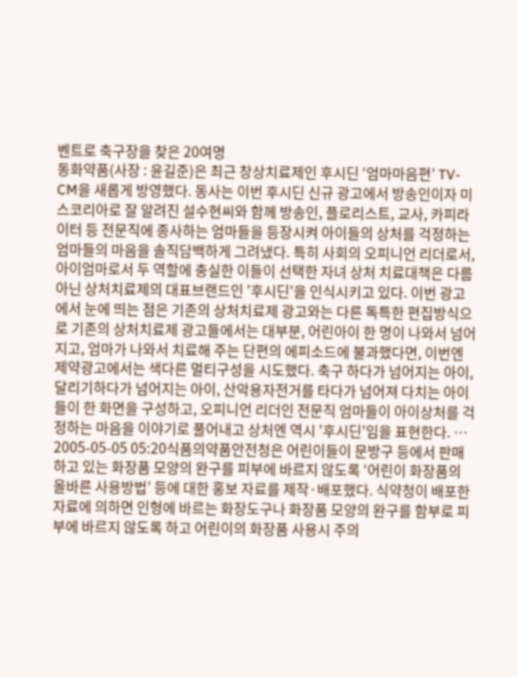벤트로 축구장을 찾은 20여명
동화약품(사장 : 윤길준)은 최근 창상치료제인 후시딘 ‘엄마마음편’ TV-CM을 새롭게 방영했다. 동사는 이번 후시딘 신규 광고에서 방송인이자 미스코리아로 잘 알려진 설수현씨와 함께 방송인, 플로리스트, 교사, 카피라이터 등 전문직에 종사하는 엄마들을 등장시켜 아이들의 상처를 걱정하는 엄마들의 마음을 솔직담백하게 그려냈다. 특히 사회의 오피니언 리더로서, 아이엄마로서 두 역할에 충실한 이들이 선택한 자녀 상처 치료대책은 다름 아닌 상처치료제의 대표브랜드인 '후시딘'을 인식시키고 있다. 이번 광고에서 눈에 띄는 점은 기존의 상처치료제 광고와는 다른 독특한 편집방식으로 기존의 상처치료제 광고들에서는 대부분, 어린아이 한 명이 나와서 넘어지고, 엄마가 나와서 치료해 주는 단편의 에피소드에 불과했다면, 이번엔 제약광고에서는 색다른 멀티구성을 시도했다. 축구 하다가 넘어지는 아이, 달리기하다가 넘어지는 아이, 산악용자전거를 타다가 넘어져 다치는 아이들이 한 화면을 구성하고, 오피니언 리더인 전문직 엄마들이 아이상처를 걱정하는 마음을 이야기로 풀어내고 상처엔 역시 '후시딘'임을 표현한다. …
2005-05-05 05:20식품의약품안전청은 어린이들이 문방구 등에서 판매하고 있는 화장품 모양의 완구를 피부에 바르지 않도록 ‘어린이 화장품의 올바른 사용방법’ 등에 대한 홍보 자료를 제작·배포했다. 식약청이 배포한 자료에 의하면 인형에 바르는 화장도구나 화장품 모양의 완구를 함부로 피부에 바르지 않도록 하고 어린이의 화장품 사용시 주의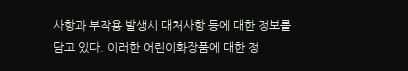사항과 부작용 발생시 대처사항 등에 대한 정보를 담고 있다. 이러한 어린이화장품에 대한 정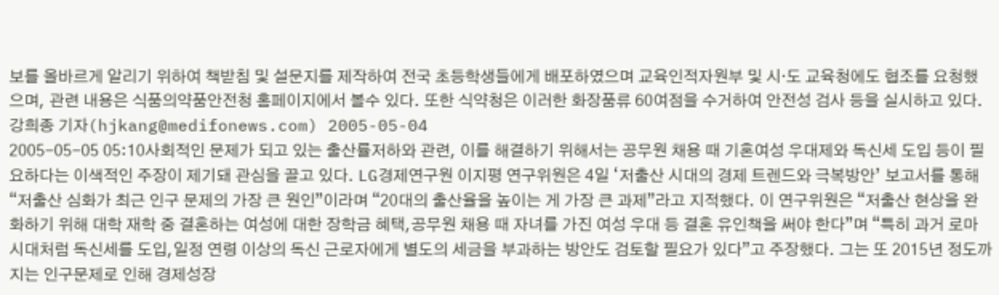보를 올바르게 알리기 위하여 책받침 및 설문지를 제작하여 전국 초등학생들에게 배포하였으며 교육인적자원부 및 시·도 교육청에도 협조를 요청했으며, 관련 내용은 식품의약품안전청 홈페이지에서 볼수 있다. 또한 식약청은 이러한 화장품류 60여점을 수거하여 안전성 검사 등을 실시하고 있다. 강희종 기자(hjkang@medifonews.com) 2005-05-04
2005-05-05 05:10사회적인 문제가 되고 있는 출산률저하와 관련, 이를 해결하기 위해서는 공무원 채용 때 기혼여성 우대제와 독신세 도입 등이 필요하다는 이색적인 주장이 제기돼 관심을 끌고 있다. LG경제연구원 이지평 연구위원은 4일 ‘저출산 시대의 경제 트렌드와 극복방안’ 보고서를 통해 “저출산 심화가 최근 인구 문제의 가장 큰 원인”이라며 “20대의 출산율을 높이는 게 가장 큰 과제”라고 지적했다. 이 연구위원은 “저출산 현상을 완화하기 위해 대학 재학 중 결혼하는 여성에 대한 장학금 혜택,공무원 채용 때 자녀를 가진 여성 우대 등 결혼 유인책을 써야 한다”며 “특히 과거 로마시대처럼 독신세를 도입,일정 연령 이상의 독신 근로자에게 별도의 세금을 부과하는 방안도 검토할 필요가 있다”고 주장했다. 그는 또 2015년 정도까지는 인구문제로 인해 경제성장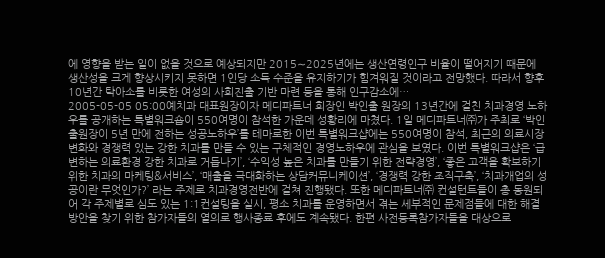에 영향을 받는 일이 없을 것으로 예상되지만 2015∼2025년에는 생산연령인구 비율이 떨어지기 때문에 생산성을 크게 향상시키지 못하면 1인당 소득 수준을 유지하기가 힘겨워질 것이라고 전망했다. 따라서 향후 10년간 탁아소를 비롯한 여성의 사회진출 기반 마련 등을 통해 인구감소에…
2005-05-05 05:00예치과 대표원장이자 메디파트너 회장인 박인출 원장의 13년간에 걸친 치과경영 노하우를 공개하는 특별워크숍이 550여명이 참석한 가운데 성황리에 마쳤다. 1일 메디파트너㈜가 주최로 ‘박인출원장이 5년 만에 전하는 성공노하우’를 테마로한 이번 특별워크샵에는 550여명이 참석, 최근의 의료시장 변화와 경쟁력 있는 강한 치과를 만들 수 있는 구체적인 경영노하우에 관심을 보였다. 이번 특별워크샵은 ‘급변하는 의료환경 강한 치과로 거듭나기’, ‘수익성 높은 치과를 만들기 위한 전략경영’, ‘좋은 고객을 확보하기 위한 치과의 마케팅&서비스’, ‘매출을 극대화하는 상담커뮤니케이션’, ‘경쟁력 강한 조직구축’, ‘치과개업의 성공이란 무엇인가?’ 라는 주제로 치과경영전반에 걸쳐 진행됐다. 또한 메디파트너㈜ 컨설턴트들이 총 동원되어 각 주제별로 심도 있는 1:1컨설팅을 실시, 평소 치과를 운영하면서 겪는 세부적인 문제점들에 대한 해결방안을 찾기 위한 참가자들의 열의로 행사종료 후에도 계속됐다. 한편 사전등록참가자들을 대상으로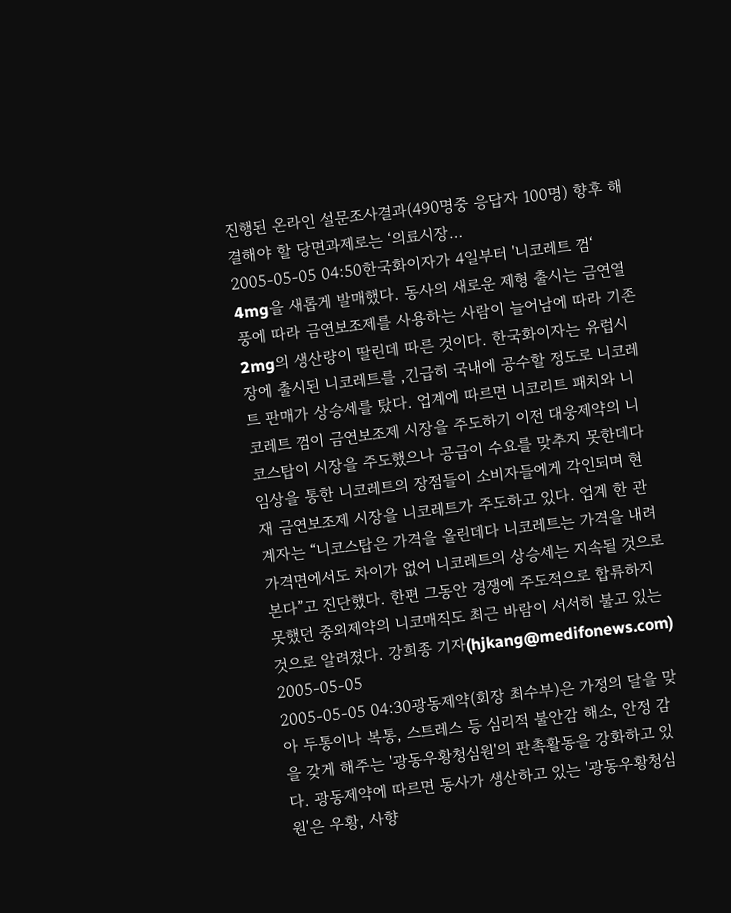진행된 온라인 설문조사결과(490명중 응답자 100명) 향후 해결해야 할 당면과제로는 ‘의료시장…
2005-05-05 04:50한국화이자가 4일부터 '니코레트 껌‘ 4mg을 새롭게 발매했다. 동사의 새로운 제형 출시는 금연열풍에 따라 금연보조제를 사용하는 사람이 늘어남에 따라 기존 2mg의 생산량이 딸린데 따른 것이다. 한국화이자는 유럽시장에 출시된 니코레트를 ,긴급히 국내에 공수할 정도로 니코레트 판매가 상승세를 탔다. 업계에 따르면 니코리트 패치와 니코레트 껌이 금연보조제 시장을 주도하기 이전 대웅제약의 니코스탑이 시장을 주도했으나 공급이 수요를 맞추지 못한데다 임상을 통한 니코레트의 장점들이 소비자들에게 각인되며 현재 금연보조제 시장을 니코레트가 주도하고 있다. 업계 한 관계자는 “니코스탑은 가격을 올린데다 니코레트는 가격을 내려 가격면에서도 차이가 없어 니코레트의 상승세는 지속될 것으로 본다”고 진단했다. 한편 그동안 경쟁에 주도적으로 합류하지 못했던 중외제약의 니코매직도 최근 바람이 서서히 불고 있는 것으로 알려졌다. 강희종 기자(hjkang@medifonews.com) 2005-05-05
2005-05-05 04:30광동제약(회장 최수부)은 가정의 달을 맞아 두통이나 복통, 스트레스 등 심리적 불안감 해소, 안정 감을 갖게 해주는 '광동우황청심원'의 판촉활동을 강화하고 있다. 광동제약에 따르면 동사가 생산하고 있는 '광동우황청심원'은 우황, 사향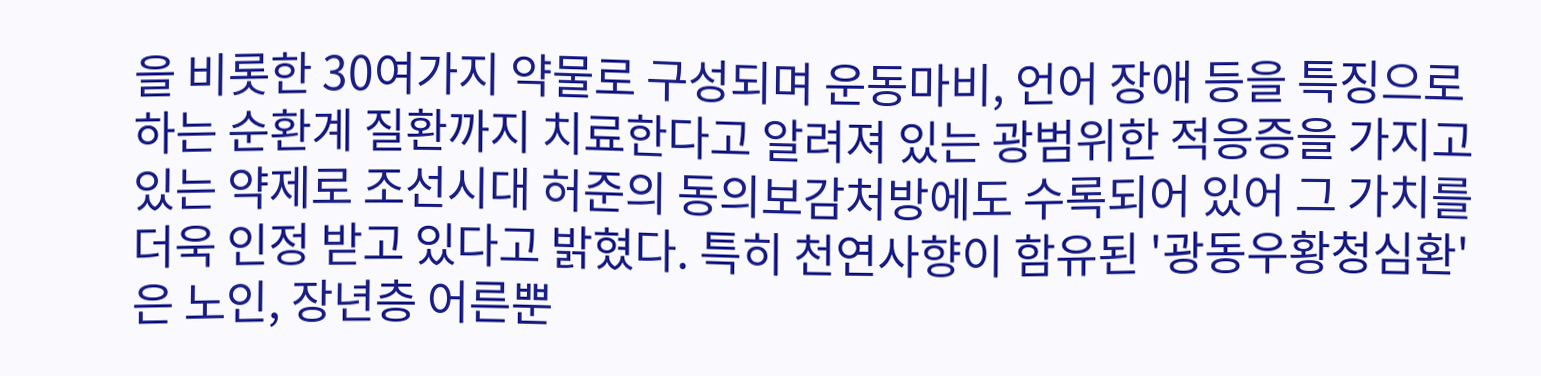을 비롯한 30여가지 약물로 구성되며 운동마비, 언어 장애 등을 특징으로 하는 순환계 질환까지 치료한다고 알려져 있는 광범위한 적응증을 가지고 있는 약제로 조선시대 허준의 동의보감처방에도 수록되어 있어 그 가치를 더욱 인정 받고 있다고 밝혔다. 특히 천연사향이 함유된 '광동우황청심환'은 노인, 장년층 어른뿐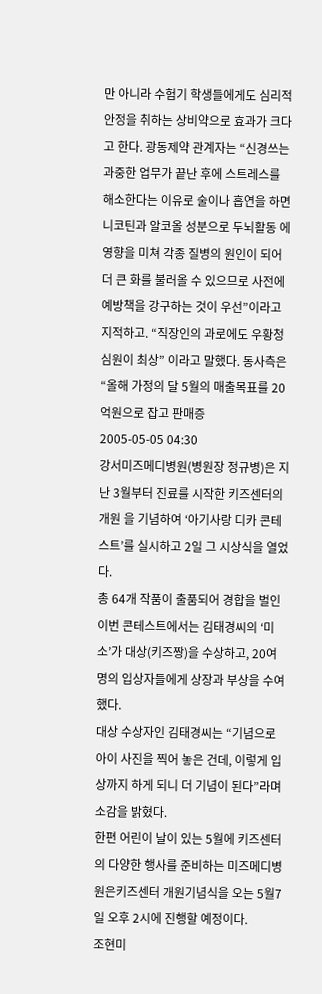만 아니라 수험기 학생들에게도 심리적 안정을 취하는 상비약으로 효과가 크다고 한다. 광동제약 관계자는 “신경쓰는 과중한 업무가 끝난 후에 스트레스를 해소한다는 이유로 술이나 흡연을 하면 니코틴과 알코올 성분으로 두뇌활동 에 영향을 미쳐 각종 질병의 원인이 되어 더 큰 화를 불러올 수 있으므로 사전에 예방책을 강구하는 것이 우선”이라고 지적하고. “직장인의 과로에도 우황청심원이 최상” 이라고 말했다. 동사측은 “올해 가정의 달 5월의 매출목표를 20억원으로 잡고 판매증
2005-05-05 04:30
강서미즈메디병원(병원장 정규병)은 지난 3월부터 진료를 시작한 키즈센터의 개원 을 기념하여 ‘아기사랑 디카 콘테스트’를 실시하고 2일 그 시상식을 열었다.
총 64개 작품이 출품되어 경합을 벌인 이번 콘테스트에서는 김태경씨의 ‘미소’가 대상(키즈짱)을 수상하고, 20여명의 입상자들에게 상장과 부상을 수여했다.
대상 수상자인 김태경씨는 “기념으로 아이 사진을 찍어 놓은 건데, 이렇게 입상까지 하게 되니 더 기념이 된다”라며 소감을 밝혔다.
한편 어린이 날이 있는 5월에 키즈센터의 다양한 행사를 준비하는 미즈메디병원은키즈센터 개원기념식을 오는 5월7일 오후 2시에 진행할 예정이다.
조현미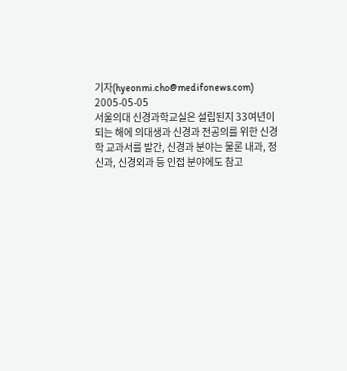기자(hyeonmi.cho@medifonews.com)
2005-05-05
서울의대 신경과학교실은 설립된지 33여년이 되는 해에 의대생과 신경과 전공의를 위한 신경학 교과서를 발간, 신경과 분야는 물론 내과, 정신과, 신경외과 등 인접 분야에도 참고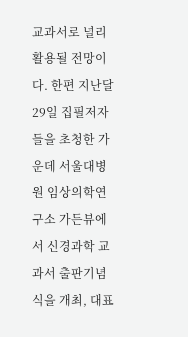교과서로 널리 활용될 전망이다. 한편 지난달 29일 집필저자들을 초청한 가운데 서울대병원 임상의학연구소 가든뷰에서 신경과학 교과서 출판기념식을 개최, 대표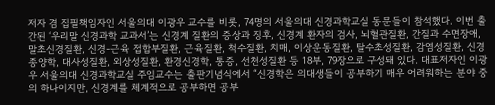저자 겸 집필책임자인 서울의대 이광우 교수를 비롯, 74명의 서울의대 신경과학교실 동문들이 참석했다. 이번 출간된 ‘우리말 신경과학 교과서’는 신경계 질환의 증상과 징후, 신경계 환자의 검사, 뇌혈관질환, 간질과 수면장애, 말초신경질환, 신경-근육 접합부질환, 근육질환, 척수질환, 치매, 이상운동질환, 탈수초성질환, 감염성질환, 신경종양학, 대사성질환, 외상성질환, 환경신경학, 통증, 선천성질환 등 18부, 79장으로 구성돼 있다. 대표저자인 이광우 서울의대 신경과학교실 주임교수는 출판기념식에서 “신경학은 의대생들이 공부하기 매우 어려워하는 분야 중의 하나이지만, 신경계를 체계적으로 공부하면 공부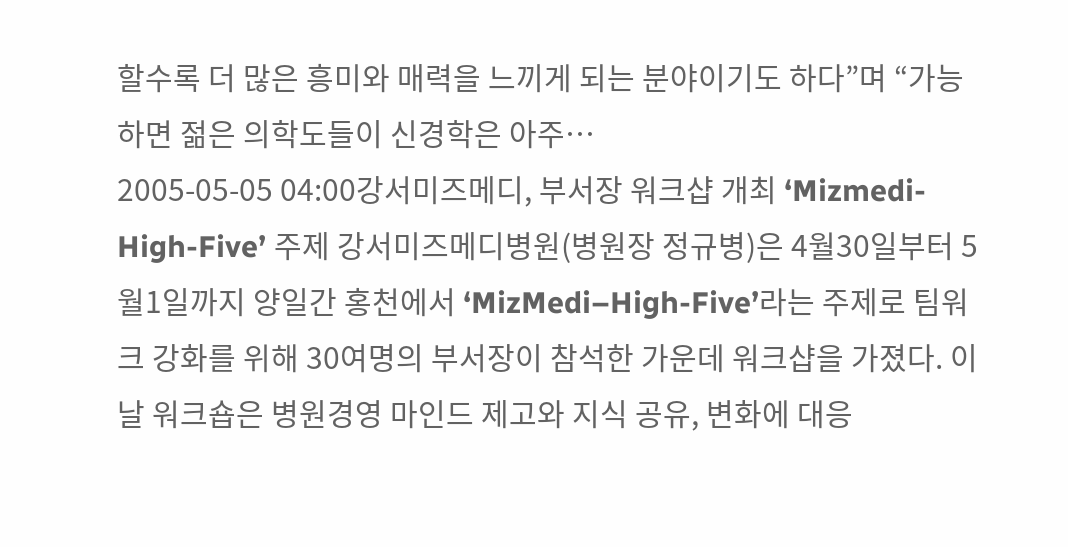할수록 더 많은 흥미와 매력을 느끼게 되는 분야이기도 하다”며 “가능하면 젊은 의학도들이 신경학은 아주…
2005-05-05 04:00강서미즈메디, 부서장 워크샵 개최 ‘Mizmedi-High-Five’ 주제 강서미즈메디병원(병원장 정규병)은 4월30일부터 5월1일까지 양일간 홍천에서 ‘MizMedi–High-Five’라는 주제로 팀워크 강화를 위해 30여명의 부서장이 참석한 가운데 워크샵을 가졌다. 이날 워크숍은 병원경영 마인드 제고와 지식 공유, 변화에 대응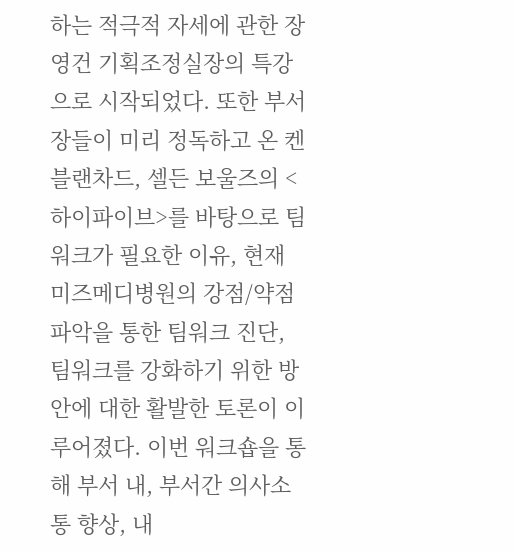하는 적극적 자세에 관한 장영건 기획조정실장의 특강으로 시작되었다. 또한 부서장들이 미리 정독하고 온 켄 블랜차드, 셀든 보울즈의 <하이파이브>를 바탕으로 팀워크가 필요한 이유, 현재 미즈메디병원의 강점/약점 파악을 통한 팀워크 진단, 팀워크를 강화하기 위한 방안에 대한 활발한 토론이 이루어졌다. 이번 워크숍을 통해 부서 내, 부서간 의사소통 향상, 내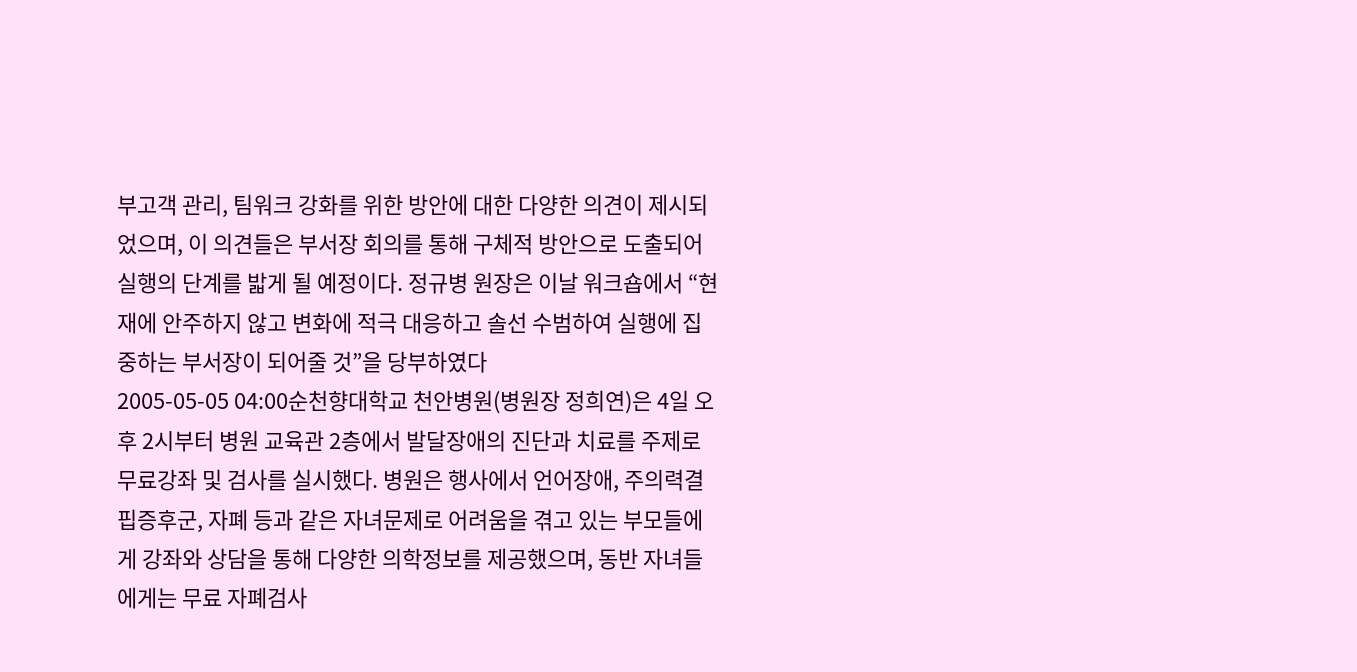부고객 관리, 팀워크 강화를 위한 방안에 대한 다양한 의견이 제시되었으며, 이 의견들은 부서장 회의를 통해 구체적 방안으로 도출되어 실행의 단계를 밟게 될 예정이다. 정규병 원장은 이날 워크숍에서 “현재에 안주하지 않고 변화에 적극 대응하고 솔선 수범하여 실행에 집중하는 부서장이 되어줄 것”을 당부하였다
2005-05-05 04:00순천향대학교 천안병원(병원장 정희연)은 4일 오후 2시부터 병원 교육관 2층에서 발달장애의 진단과 치료를 주제로 무료강좌 및 검사를 실시했다. 병원은 행사에서 언어장애, 주의력결핍증후군, 자폐 등과 같은 자녀문제로 어려움을 겪고 있는 부모들에게 강좌와 상담을 통해 다양한 의학정보를 제공했으며, 동반 자녀들에게는 무료 자폐검사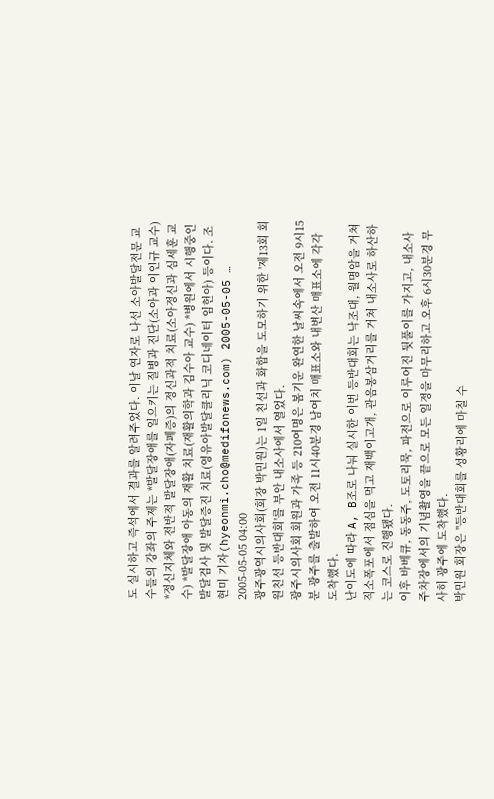도 실시하고 즉석에서 결과를 알려주었다. 이날 연자로 나선 소아발달전문 교수들의 강좌의 주제는 *발달장애를 일으키는 질병과 진단(소아과 이인규 교수) *정신지체와 전반적 발달장애(자폐증)의 정신과적 치료(소아정신과 심세훈 교수) *발달장애 아동의 재활 치료(재활의학과 김수아 교수) *병원에서 시행중인 발달검사 및 발달증진 치료(영유아발달클리닉 코디네이터 임헌아) 등이다. 조현미 기자(hyeonmi.cho@medifonews.com) 2005-05-05 …
2005-05-05 04:00
광주광역시의사회(회장 박민원)는 1일 친선과 화합을 도모하기 위한 '제13회 회원친선 등반대회'를 부안 내소사에서 열었다.
광주시의사회 회원과 가족 등 210여명은 봄기운 완연한 날씨속에서 오전 9시15분 광주를 출발하여 오전 11시40분경 남여치 매표소와 내변산 매표소에 각각 도착했다.
난이도에 따라 A, B조로 나눠 실시한 이번 등반대회는 낙조대, 월명암을 거쳐 직소폭포에서 점심을 먹고 재백이고개, 관음봉삼거리를 거쳐 내소사로 하산하는 코스로 진행됐다.
이후 바베큐, 동동주, 도토리묵, 파전으로 이루어진 뒷풀이를 가지고, 내소사 주차장에서의 기념촬영을 끝으로 모든 일정을 마무리하고 오후 6시30분경 무사히 광주에 도착했다.
박민원 회장은 "등반대회를 성황리에 마칠 수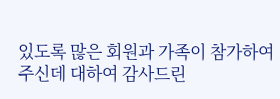있도록 많은 회원과 가족이 참가하여 주신데 대하여 감사드린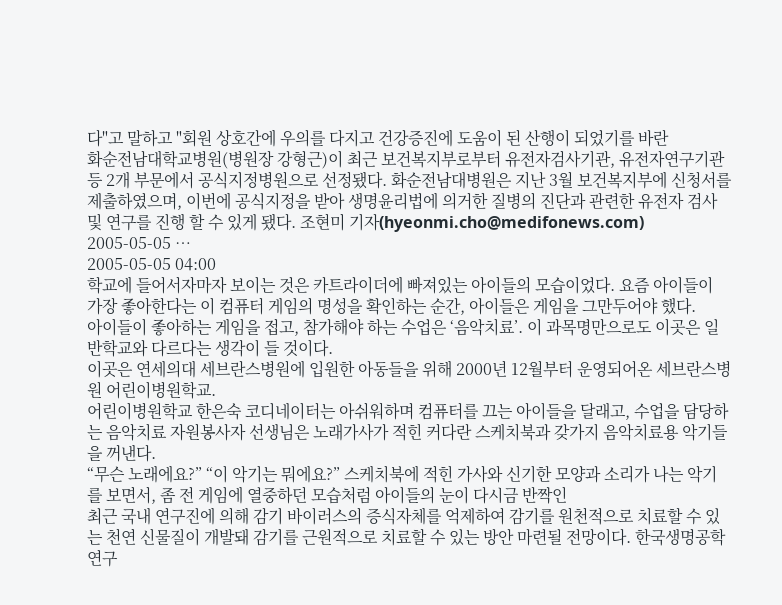다"고 말하고 "회원 상호간에 우의를 다지고 건강증진에 도움이 된 산행이 되었기를 바란
화순전남대학교병원(병원장 강형근)이 최근 보건복지부로부터 유전자검사기관, 유전자연구기관 등 2개 부문에서 공식지정병원으로 선정됐다. 화순전남대병원은 지난 3월 보건복지부에 신청서를 제출하였으며, 이번에 공식지정을 받아 생명윤리법에 의거한 질병의 진단과 관련한 유전자 검사 및 연구를 진행 할 수 있게 됐다. 조현미 기자(hyeonmi.cho@medifonews.com) 2005-05-05 …
2005-05-05 04:00
학교에 들어서자마자 보이는 것은 카트라이더에 빠져있는 아이들의 모습이었다. 요즘 아이들이 가장 좋아한다는 이 컴퓨터 게임의 명성을 확인하는 순간, 아이들은 게임을 그만두어야 했다.
아이들이 좋아하는 게임을 접고, 참가해야 하는 수업은 ‘음악치료’. 이 과목명만으로도 이곳은 일반학교와 다르다는 생각이 들 것이다.
이곳은 연세의대 세브란스병원에 입원한 아동들을 위해 2000년 12월부터 운영되어온 세브란스병원 어린이병원학교.
어린이병원학교 한은숙 코디네이터는 아쉬워하며 컴퓨터를 끄는 아이들을 달래고, 수업을 담당하는 음악치료 자원봉사자 선생님은 노래가사가 적힌 커다란 스케치북과 갖가지 음악치료용 악기들을 꺼낸다.
“무슨 노래에요?” “이 악기는 뭐에요?” 스케치북에 적힌 가사와 신기한 모양과 소리가 나는 악기를 보면서, 좀 전 게임에 열중하던 모습처럼 아이들의 눈이 다시금 반짝인
최근 국내 연구진에 의해 감기 바이러스의 증식자체를 억제하여 감기를 원천적으로 치료할 수 있는 천연 신물질이 개발돼 감기를 근원적으로 치료할 수 있는 방안 마련될 전망이다. 한국생명공학연구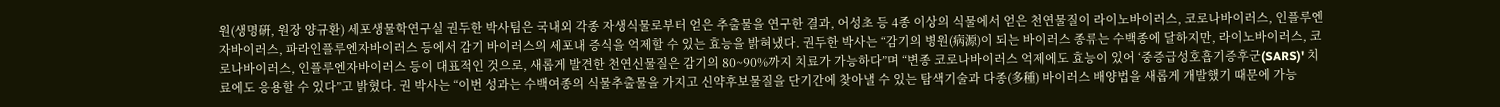원(생명硏, 원장 양규환) 세포생물학연구실 권두한 박사팀은 국내외 각종 자생식물로부터 얻은 추출물을 연구한 결과, 어성초 등 4종 이상의 식물에서 얻은 천연물질이 라이노바이러스, 코로나바이러스, 인플루엔자바이러스, 파라인플루엔자바이러스 등에서 감기 바이러스의 세포내 증식을 억제할 수 있는 효능을 밝혀냈다. 권두한 박사는 “감기의 병원(病源)이 되는 바이러스 종류는 수백종에 달하지만, 라이노바이러스, 코로나바이러스, 인플루엔자바이러스 등이 대표적인 것으로, 새롭게 발견한 천연신물질은 감기의 80~90%까지 치료가 가능하다”며 “변종 코로나바이러스 억제에도 효능이 있어 ‘중증급성호흡기증후군(SARS)' 치료에도 응용할 수 있다”고 밝혔다. 권 박사는 “이번 성과는 수백여종의 식물추출물을 가지고 신약후보물질을 단기간에 찾아낼 수 있는 탐색기술과 다종(多種) 바이러스 배양법을 새롭게 개발했기 때문에 가능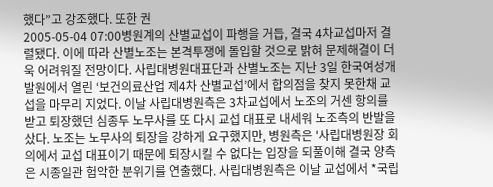했다”고 강조했다. 또한 권
2005-05-04 07:00병원계의 산별교섭이 파행을 거듭, 결국 4차교섭마저 결렬됐다. 이에 따라 산별노조는 본격투쟁에 돌입할 것으로 밝혀 문제해결이 더욱 어려워질 전망이다. 사립대병원대표단과 산별노조는 지난 3일 한국여성개발원에서 열린 ‘보건의료산업 제4차 산별교섭’에서 합의점을 찾지 못한채 교섭을 마무리 지었다. 이날 사립대병원측은 3차교섭에서 노조의 거센 항의를 받고 퇴장했던 심종두 노무사를 또 다시 교섭 대표로 내세워 노조측의 반발을 샀다. 노조는 노무사의 퇴장을 강하게 요구했지만, 병원측은 '사립대병원장 회의에서 교섭 대표이기 때문에 퇴장시킬 수 없다는 입장을 되풀이해 결국 양측은 시종일관 험악한 분위기를 연출했다. 사립대병원측은 이날 교섭에서 *국립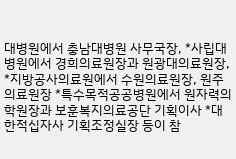대병원에서 충남대병원 사무국장, *사립대병원에서 경희의료원장과 원광대의료원장, *지방공사의료원에서 수원의료원장, 원주의료원장 *특수목적공공병원에서 원자력의학원장과 보훈복지의료공단 기획이사 *대한적십자사 기획조정실장 등이 참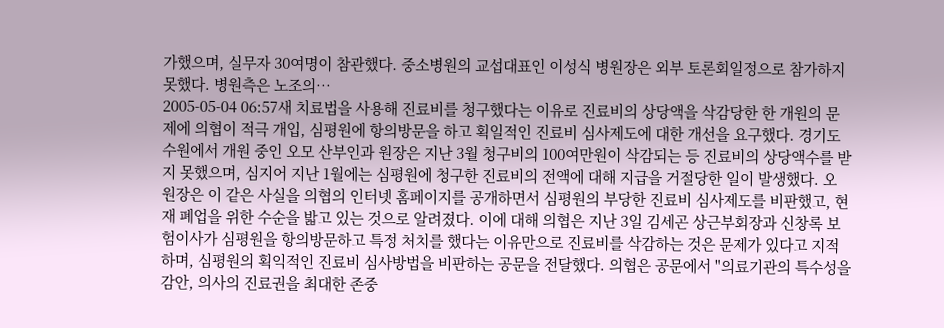가했으며, 실무자 30여명이 참관했다. 중소병원의 교섭대표인 이성식 병원장은 외부 토론회일정으로 참가하지 못했다. 병원측은 노조의…
2005-05-04 06:57새 치료법을 사용해 진료비를 청구했다는 이유로 진료비의 상당액을 삭감당한 한 개원의 문제에 의협이 적극 개입, 심평원에 항의방문을 하고 획일적인 진료비 심사제도에 대한 개선을 요구했다. 경기도 수원에서 개원 중인 오모 산부인과 원장은 지난 3월 청구비의 100여만원이 삭감되는 등 진료비의 상당액수를 받지 못했으며, 심지어 지난 1월에는 심평원에 청구한 진료비의 전액에 대해 지급을 거절당한 일이 발생했다. 오 원장은 이 같은 사실을 의협의 인터넷 홈페이지를 공개하면서 심평원의 부당한 진료비 심사제도를 비판했고, 현재 폐업을 위한 수순을 밟고 있는 것으로 알려졌다. 이에 대해 의협은 지난 3일 김세곤 상근부회장과 신창록 보험이사가 심평원을 항의방문하고 특정 처치를 했다는 이유만으로 진료비를 삭감하는 것은 문제가 있다고 지적하며, 심평원의 획익적인 진료비 심사방법을 비판하는 공문을 전달했다. 의협은 공문에서 "의료기관의 특수성을 감안, 의사의 진료권을 최대한 존중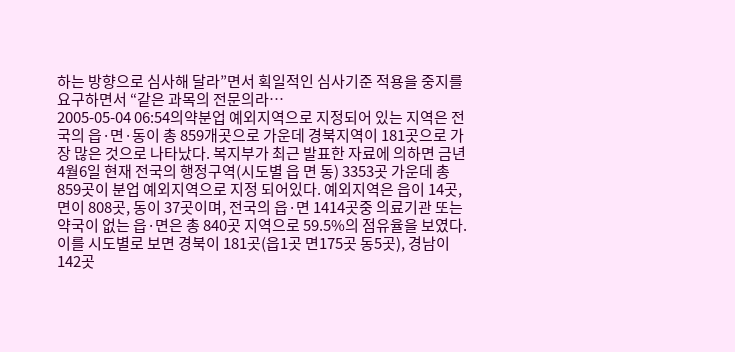하는 방향으로 심사해 달라”면서 획일적인 심사기준 적용을 중지를 요구하면서 “같은 과목의 전문의라…
2005-05-04 06:54의약분업 예외지역으로 지정되어 있는 지역은 전국의 읍·면·동이 총 859개곳으로 가운데 경북지역이 181곳으로 가장 많은 것으로 나타났다. 복지부가 최근 발표한 자료에 의하면 금년 4월6일 현재 전국의 행정구역(시도별 읍 면 동) 3353곳 가운데 총 859곳이 분업 예외지역으로 지정 되어있다. 예외지역은 읍이 14곳, 면이 808곳, 동이 37곳이며, 전국의 읍·면 1414곳중 의료기관 또는 약국이 없는 읍·면은 총 840곳 지역으로 59.5%의 점유율을 보였다. 이를 시도별로 보면 경북이 181곳(읍1곳 면175곳 동5곳), 경남이 142곳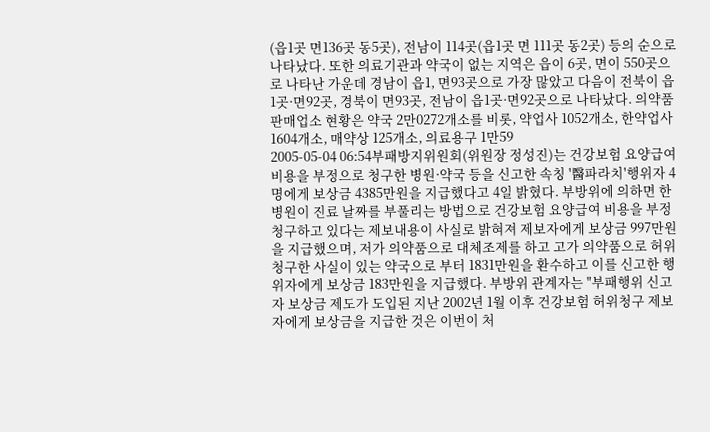(읍1곳 면136곳 동5곳), 전남이 114곳(읍1곳 면 111곳 동2곳) 등의 순으로 나타났다. 또한 의료기관과 약국이 없는 지역은 읍이 6곳, 면이 550곳으로 나타난 가운데 경남이 읍1, 면93곳으로 가장 많았고 다음이 전북이 읍1곳·면92곳, 경북이 면93곳, 전남이 읍1곳·면92곳으로 나타났다. 의약품 판매업소 현황은 약국 2만0272개소를 비롯, 약업사 1052개소, 한약업사 1604개소, 매약상 125개소, 의료용구 1만59
2005-05-04 06:54부패방지위원회(위원장 정성진)는 건강보험 요양급여 비용을 부정으로 청구한 병원·약국 등을 신고한 속칭 '醫파라치'행위자 4명에게 보상금 4385만원을 지급했다고 4일 밝혔다. 부방위에 의하면 한 병원이 진료 날짜를 부풀리는 방법으로 건강보험 요양급여 비용을 부정 청구하고 있다는 제보내용이 사실로 밝혀져 제보자에게 보상금 997만원을 지급했으며, 저가 의약품으로 대체조제를 하고 고가 의약품으로 허위청구한 사실이 있는 약국으로 부터 1831만원을 환수하고 이를 신고한 행위자에게 보상금 183만원을 지급했다. 부방위 관계자는 "부패행위 신고자 보상금 제도가 도입된 지난 2002년 1월 이후 건강보험 허위청구 제보자에게 보상금을 지급한 것은 이번이 처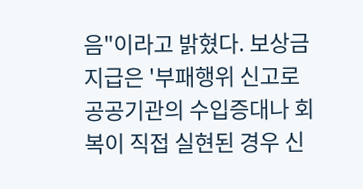음"이라고 밝혔다. 보상금 지급은 '부패행위 신고로 공공기관의 수입증대나 회복이 직접 실현된 경우 신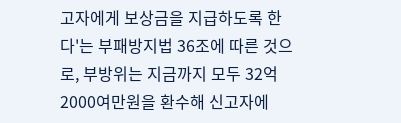고자에게 보상금을 지급하도록 한다'는 부패방지법 36조에 따른 것으로, 부방위는 지금까지 모두 32억2000여만원을 환수해 신고자에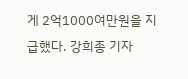게 2억1000여만원을 지급했다. 강희종 기자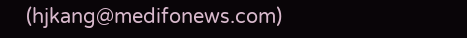(hjkang@medifonews.com)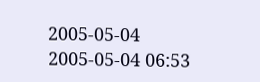2005-05-04
2005-05-04 06:53